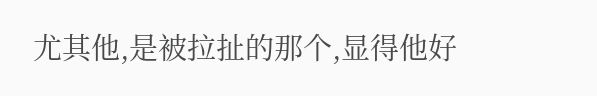尤其他,是被拉扯的那个,显得他好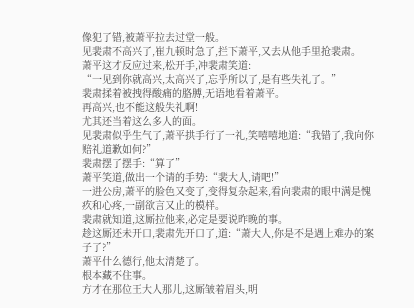像犯了错,被萧平拉去过堂一般。
见裴肃不高兴了,崔九顿时急了,拦下萧平,又去从他手里抢裴肃。
萧平这才反应过来,松开手,冲裴肃笑道:
“一见到你就高兴,太高兴了,忘乎所以了,是有些失礼了。”
裴肃揉着被拽得酸痛的胳膊,无语地看着萧平。
再高兴,也不能这般失礼啊!
尤其还当着这么多人的面。
见裴肃似乎生气了,萧平拱手行了一礼,笑嘻嘻地道:“我错了,我向你赔礼道歉如何?”
裴肃摆了摆手:“算了”
萧平笑道,做出一个请的手势:“裴大人,请吧!”
一进公房,萧平的脸色又变了,变得复杂起来,看向裴肃的眼中满是愧疚和心疼,一副欲言又止的模样。
裴肃就知道,这厮拉他来,必定是要说昨晚的事。
趁这厮还未开口,裴肃先开口了,道:“萧大人,你是不是遇上难办的案子了?”
萧平什么德行,他太清楚了。
根本藏不住事。
方才在那位王大人那儿,这厮皱着眉头,明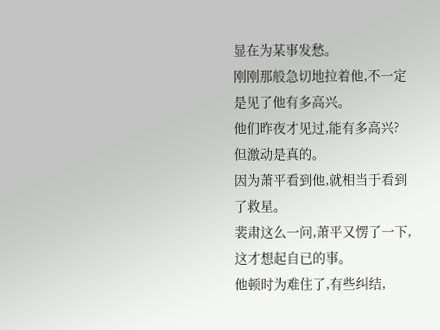显在为某事发愁。
刚刚那般急切地拉着他,不一定是见了他有多高兴。
他们昨夜才见过,能有多高兴?
但激动是真的。
因为萧平看到他,就相当于看到了救星。
裴肃这么一问,萧平又愣了一下,这才想起自已的事。
他顿时为难住了,有些纠结,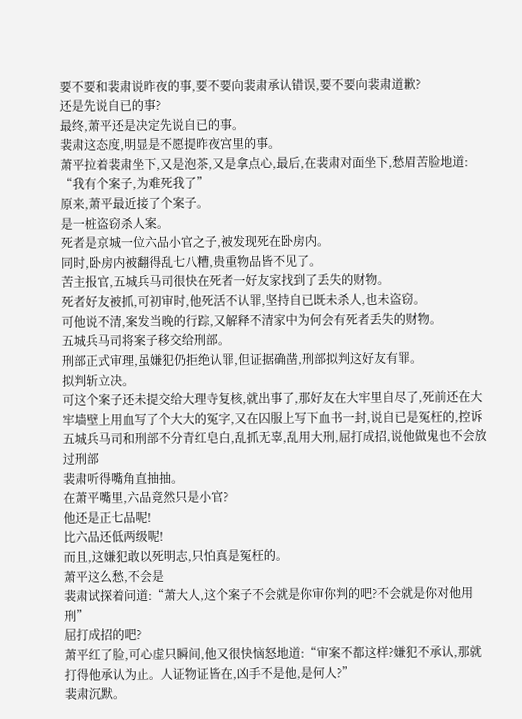要不要和裴肃说昨夜的事,要不要向裴肃承认错误,要不要向裴肃道歉?
还是先说自已的事?
最终,萧平还是决定先说自已的事。
裴肃这态度,明显是不愿提昨夜宫里的事。
萧平拉着裴肃坐下,又是泡茶,又是拿点心,最后,在裴肃对面坐下,愁眉苦脸地道:
“我有个案子,为难死我了”
原来,萧平最近接了个案子。
是一桩盗窃杀人案。
死者是京城一位六品小官之子,被发现死在卧房内。
同时,卧房内被翻得乱七八糟,贵重物品皆不见了。
苦主报官,五城兵马司很快在死者一好友家找到了丢失的财物。
死者好友被抓,可初审时,他死活不认罪,坚持自已既未杀人,也未盗窃。
可他说不清,案发当晚的行踪,又解释不清家中为何会有死者丢失的财物。
五城兵马司将案子移交给刑部。
刑部正式审理,虽嫌犯仍拒绝认罪,但证据确凿,刑部拟判这好友有罪。
拟判斩立决。
可这个案子还未提交给大理寺复核,就出事了,那好友在大牢里自尽了,死前还在大牢墙壁上用血写了个大大的冤字,又在囚服上写下血书一封,说自已是冤枉的,控诉五城兵马司和刑部不分青红皂白,乱抓无辜,乱用大刑,屈打成招,说他做鬼也不会放过刑部
裴肃听得嘴角直抽抽。
在萧平嘴里,六品竟然只是小官?
他还是正七品呢!
比六品还低两级呢!
而且,这嫌犯敢以死明志,只怕真是冤枉的。
萧平这么愁,不会是
裴肃试探着问道:“萧大人,这个案子不会就是你审你判的吧?不会就是你对他用刑”
屈打成招的吧?
萧平红了脸,可心虚只瞬间,他又很快恼怒地道:“审案不都这样?嫌犯不承认,那就打得他承认为止。人证物证皆在,凶手不是他,是何人?”
裴肃沉默。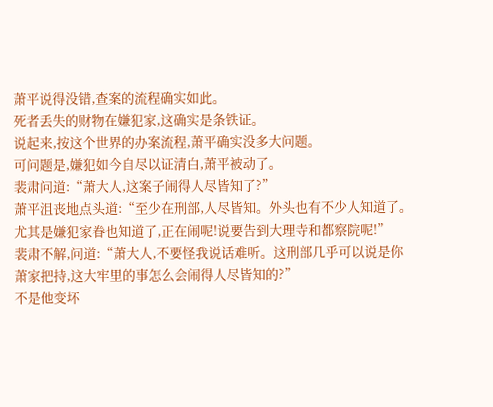萧平说得没错,查案的流程确实如此。
死者丢失的财物在嫌犯家,这确实是条铁证。
说起来,按这个世界的办案流程,萧平确实没多大问题。
可问题是,嫌犯如今自尽以证清白,萧平被动了。
裴肃问道:“萧大人,这案子闹得人尽皆知了?”
萧平沮丧地点头道:“至少在刑部,人尽皆知。外头也有不少人知道了。尤其是嫌犯家眷也知道了,正在闹呢!说要告到大理寺和都察院呢!”
裴肃不解,问道:“萧大人,不要怪我说话难听。这刑部几乎可以说是你萧家把持,这大牢里的事怎么会闹得人尽皆知的?”
不是他变坏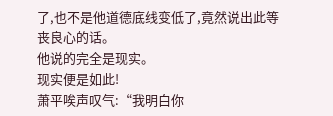了,也不是他道德底线变低了,竟然说出此等丧良心的话。
他说的完全是现实。
现实便是如此!
萧平唉声叹气:“我明白你